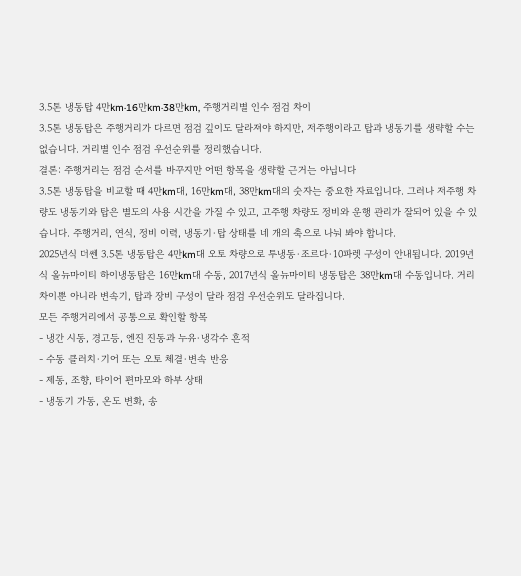3.5톤 냉동탑 4만km·16만km·38만km, 주행거리별 인수 점검 차이
3.5톤 냉동탑은 주행거리가 다르면 점검 깊이도 달라져야 하지만, 저주행이라고 탑과 냉동기를 생략할 수는 없습니다. 거리별 인수 점검 우선순위를 정리했습니다.
결론: 주행거리는 점검 순서를 바꾸지만 어떤 항목을 생략할 근거는 아닙니다
3.5톤 냉동탑을 비교할 때 4만km대, 16만km대, 38만km대의 숫자는 중요한 자료입니다. 그러나 저주행 차량도 냉동기와 탑은 별도의 사용 시간을 가질 수 있고, 고주행 차량도 정비와 운행 관리가 잘되어 있을 수 있습니다. 주행거리, 연식, 정비 이력, 냉동기·탑 상태를 네 개의 축으로 나눠 봐야 합니다.
2025년식 더쎈 3.5톤 냉동탑은 4만km대 오토 차량으로 투냉동·조르다·10파렛 구성이 안내됩니다. 2019년식 올뉴마이티 하이냉동탑은 16만km대 수동, 2017년식 올뉴마이티 냉동탑은 38만km대 수동입니다. 거리 차이뿐 아니라 변속기, 탑과 장비 구성이 달라 점검 우선순위도 달라집니다.
모든 주행거리에서 공통으로 확인할 항목
- 냉간 시동, 경고등, 엔진 진동과 누유·냉각수 흔적
- 수동 클러치·기어 또는 오토 체결·변속 반응
- 제동, 조향, 타이어 편마모와 하부 상태
- 냉동기 가동, 온도 변화, 송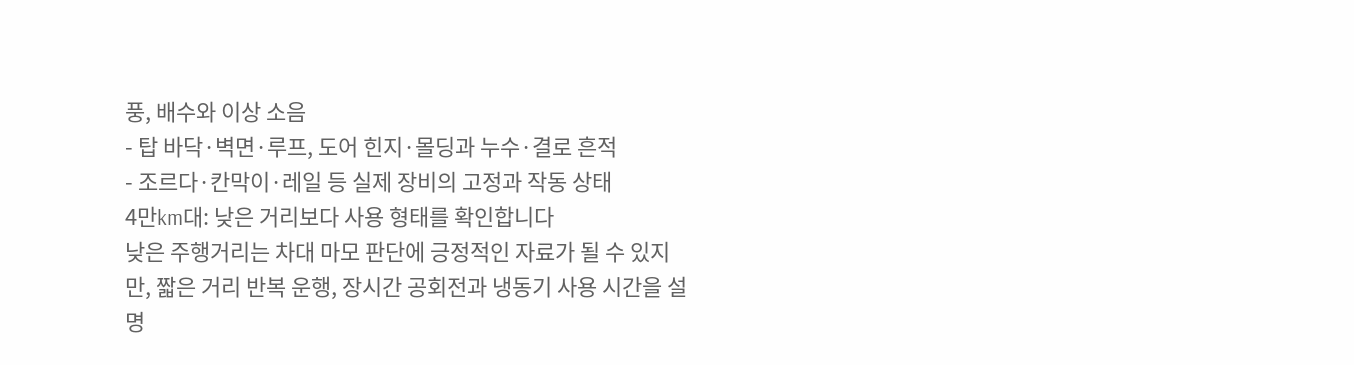풍, 배수와 이상 소음
- 탑 바닥·벽면·루프, 도어 힌지·몰딩과 누수·결로 흔적
- 조르다·칸막이·레일 등 실제 장비의 고정과 작동 상태
4만km대: 낮은 거리보다 사용 형태를 확인합니다
낮은 주행거리는 차대 마모 판단에 긍정적인 자료가 될 수 있지만, 짧은 거리 반복 운행, 장시간 공회전과 냉동기 사용 시간을 설명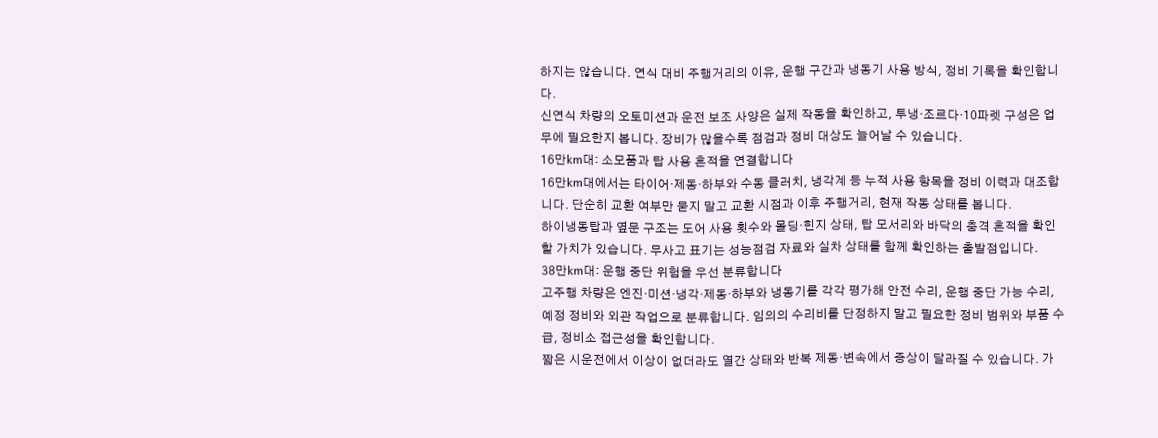하지는 않습니다. 연식 대비 주행거리의 이유, 운행 구간과 냉동기 사용 방식, 정비 기록을 확인합니다.
신연식 차량의 오토미션과 운전 보조 사양은 실제 작동을 확인하고, 투냉·조르다·10파렛 구성은 업무에 필요한지 봅니다. 장비가 많을수록 점검과 정비 대상도 늘어날 수 있습니다.
16만km대: 소모품과 탑 사용 흔적을 연결합니다
16만km대에서는 타이어·제동·하부와 수동 클러치, 냉각계 등 누적 사용 항목을 정비 이력과 대조합니다. 단순히 교환 여부만 묻지 말고 교환 시점과 이후 주행거리, 현재 작동 상태를 봅니다.
하이냉동탑과 옆문 구조는 도어 사용 횟수와 몰딩·힌지 상태, 탑 모서리와 바닥의 충격 흔적을 확인할 가치가 있습니다. 무사고 표기는 성능점검 자료와 실차 상태를 함께 확인하는 출발점입니다.
38만km대: 운행 중단 위험을 우선 분류합니다
고주행 차량은 엔진·미션·냉각·제동·하부와 냉동기를 각각 평가해 안전 수리, 운행 중단 가능 수리, 예정 정비와 외관 작업으로 분류합니다. 임의의 수리비를 단정하지 말고 필요한 정비 범위와 부품 수급, 정비소 접근성을 확인합니다.
짧은 시운전에서 이상이 없더라도 열간 상태와 반복 제동·변속에서 증상이 달라질 수 있습니다. 가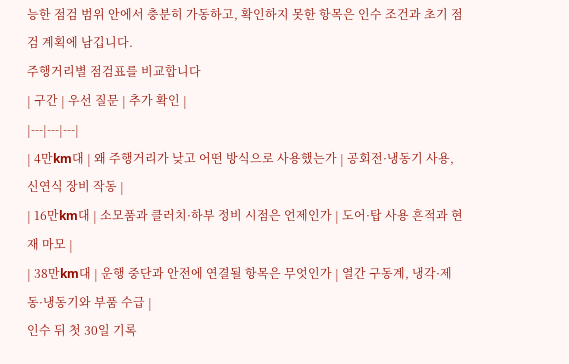능한 점검 범위 안에서 충분히 가동하고, 확인하지 못한 항목은 인수 조건과 초기 점검 계획에 남깁니다.
주행거리별 점검표를 비교합니다
| 구간 | 우선 질문 | 추가 확인 |
|---|---|---|
| 4만km대 | 왜 주행거리가 낮고 어떤 방식으로 사용했는가 | 공회전·냉동기 사용, 신연식 장비 작동 |
| 16만km대 | 소모품과 클러치·하부 정비 시점은 언제인가 | 도어·탑 사용 흔적과 현재 마모 |
| 38만km대 | 운행 중단과 안전에 연결될 항목은 무엇인가 | 열간 구동계, 냉각·제동·냉동기와 부품 수급 |
인수 뒤 첫 30일 기록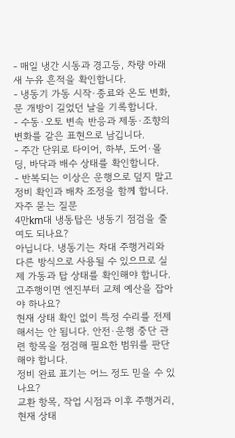- 매일 냉간 시동과 경고등, 차량 아래 새 누유 흔적을 확인합니다.
- 냉동기 가동 시작·종료와 온도 변화, 문 개방이 길었던 날을 기록합니다.
- 수동·오토 변속 반응과 제동·조향의 변화를 같은 표현으로 남깁니다.
- 주간 단위로 타이어, 하부, 도어·몰딩, 바닥과 배수 상태를 확인합니다.
- 반복되는 이상은 운행으로 덮지 말고 정비 확인과 배차 조정을 함께 합니다.
자주 묻는 질문
4만km대 냉동탑은 냉동기 점검을 줄여도 되나요?
아닙니다. 냉동기는 차대 주행거리와 다른 방식으로 사용될 수 있으므로 실제 가동과 탑 상태를 확인해야 합니다.
고주행이면 엔진부터 교체 예산을 잡아야 하나요?
현재 상태 확인 없이 특정 수리를 전제해서는 안 됩니다. 안전·운행 중단 관련 항목을 점검해 필요한 범위를 판단해야 합니다.
정비 완료 표기는 어느 정도 믿을 수 있나요?
교환 항목, 작업 시점과 이후 주행거리, 현재 상태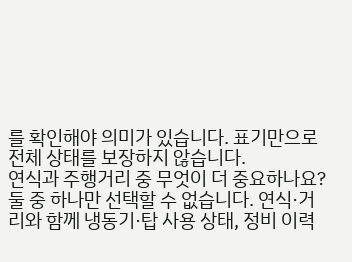를 확인해야 의미가 있습니다. 표기만으로 전체 상태를 보장하지 않습니다.
연식과 주행거리 중 무엇이 더 중요하나요?
둘 중 하나만 선택할 수 없습니다. 연식·거리와 함께 냉동기·탑 사용 상태, 정비 이력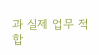과 실제 업무 적합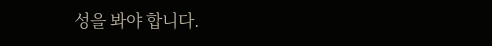성을 봐야 합니다.